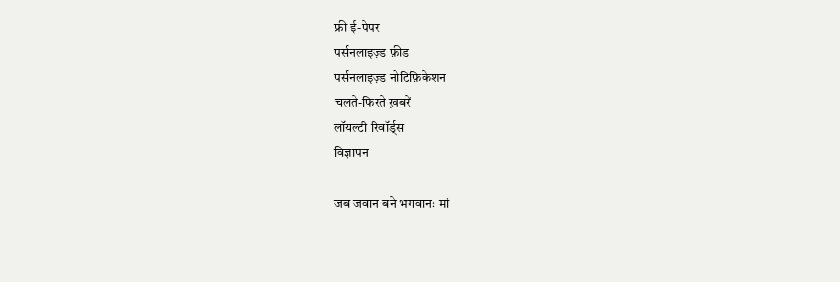फ्री ई-पेपर
पर्सनलाइज़्ड फ़ीड
पर्सनलाइज़्ड नोटिफ़िकेशन
चलते-फिरते ख़बरें
लॉयल्टी रिवॉर्ड्स
विज्ञापन

जब जवान बने भगवानः मां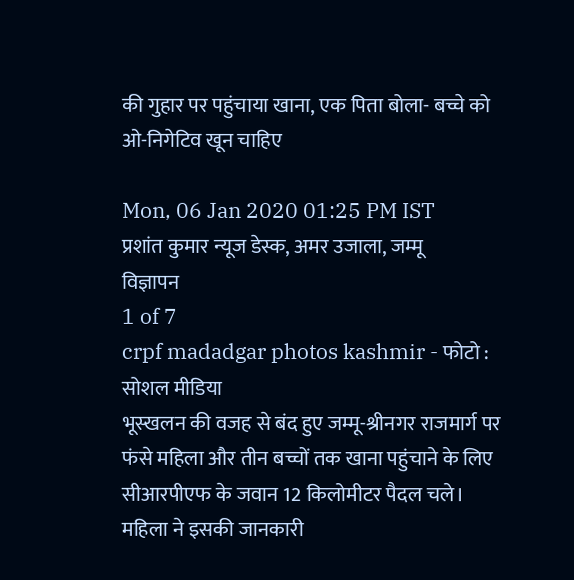की गुहार पर पहुंचाया खाना, एक पिता बोला- बच्चे को ओ-निगेटिव खून चाहिए

Mon, 06 Jan 2020 01:25 PM IST
प्रशांत कुमार न्यूज डेस्क, अमर उजाला, जम्मू
विज्ञापन
1 of 7
crpf madadgar photos kashmir - फोटो : सोशल मीडिया
भूस्खलन की वजह से बंद हुए जम्मू-श्रीनगर राजमार्ग पर फंसे महिला और तीन बच्चों तक खाना पहुंचाने के लिए सीआरपीएफ के जवान 12 किलोमीटर पैदल चले। महिला ने इसकी जानकारी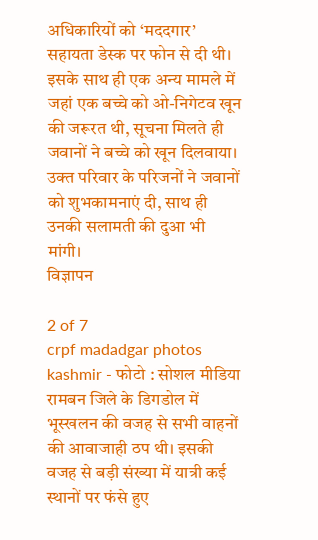अधिकारियों को ‘मददगार’ सहायता डेस्क पर फोन से दी थी। इसके साथ ही एक अन्य मामले में जहां एक बच्चे को ओ-निगेटव खून की जरूरत थी, सूचना मिलते ही जवानों ने बच्चे को खून दिलवाया। उक्त परिवार के परिजनों ने जवानों को शुभकामनाएं दी, साथ ही उनकी सलामती की दुआ भी मांगी।
विज्ञापन

2 of 7
crpf madadgar photos kashmir - फोटो : सोशल मीडिया
रामबन जिले के डिगडोल में भूस्खलन की वजह से सभी वाहनों की आवाजाही ठप थी। इसकी वजह से बड़ी संख्या में यात्री कई स्थानों पर फंसे हुए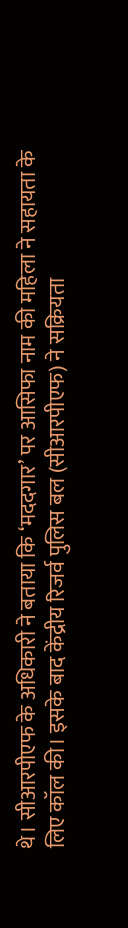थे। सीआरपीएफ के अधिकारी ने बताया कि ‘मददगार’ पर आसिफा नाम की महिला ने सहायता के लिए कॉल की। इसके बाद केंद्रीय रिजर्व पुलिस बल (सीआरपीएफ) ने सक्रियता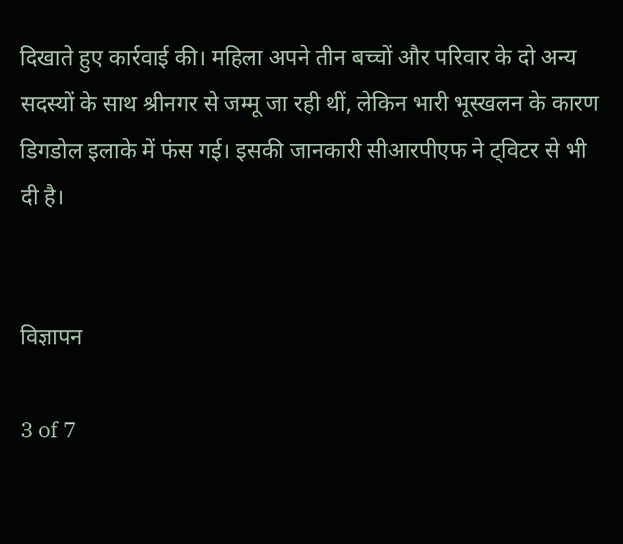दिखाते हुए कार्रवाई की। महिला अपने तीन बच्चों और परिवार के दो अन्य सदस्यों के साथ श्रीनगर से जम्मू जा रही थीं, लेकिन भारी भूस्खलन के कारण डिगडोल इलाके में फंस गई। इसकी जानकारी सीआरपीएफ ने ट्विटर से भी दी है।


विज्ञापन

3 of 7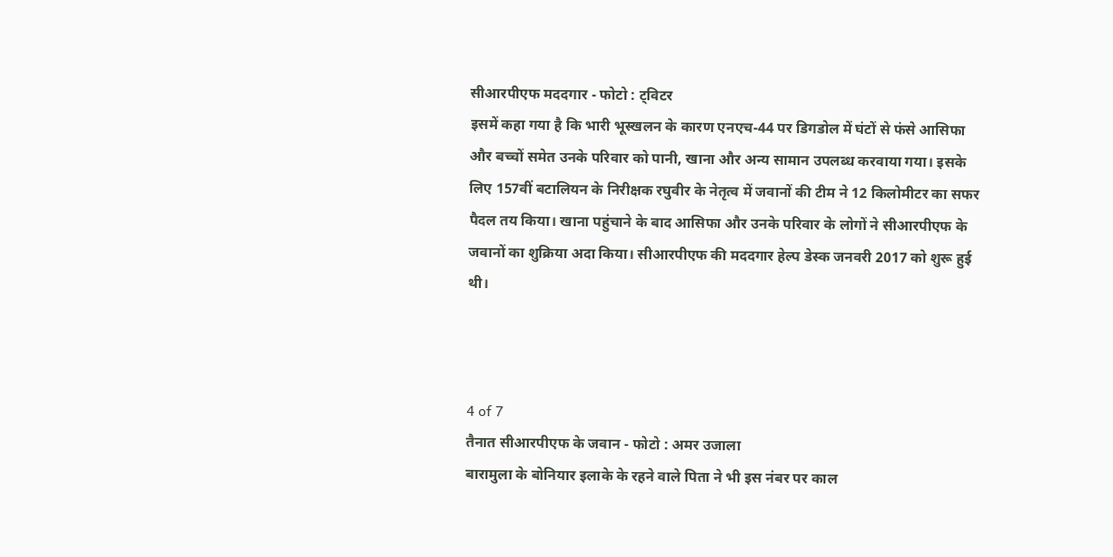सीआरपीएफ मददगार - फोटो : ट्विटर
इसमें कहा गया है कि भारी भूस्खलन के कारण एनएच-44 पर डिगडोल में घंटों से फंसे आसिफा और बच्चों समेत उनके परिवार को पानी, खाना और अन्य सामान उपलब्ध करवाया गया। इसके लिए 157वीं बटालियन के निरीक्षक रघुवीर के नेतृत्व में जवानों की टीम ने 12 किलोमीटर का सफर पैदल तय किया। खाना पहुंचाने के बाद आसिफा और उनके परिवार के लोगों ने सीआरपीएफ के जवानों का शुक्रिया अदा किया। सीआरपीएफ की मददगार हेल्प डेस्क जनवरी 2017 को शुरू हुई थी।



4 of 7
तैनात सीआरपीएफ के जवान - फोटो : अमर उजाला
बारामुला के बोनियार इलाके के रहने वाले पिता ने भी इस नंबर पर काल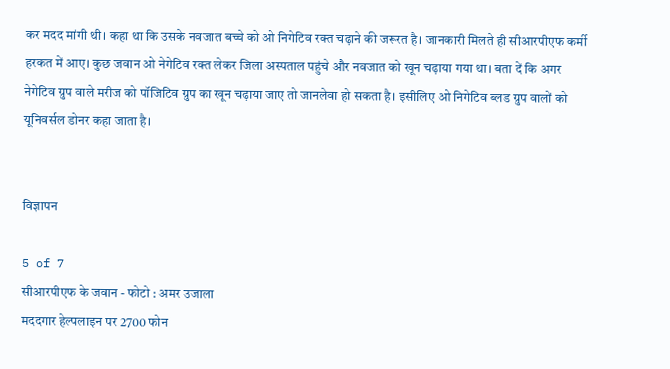कर मदद मांगी थी। कहा था कि उसके नवजात बच्चे को ओ निगेटिव रक्त चढ़ाने की जरूरत है। जानकारी मिलते ही सीआरपीएफ कर्मी हरकत में आए। कुछ जवान ओ नेगेटिव रक्त लेकर जिला अस्पताल पहुंचे और नवजात को खून चढ़ाया गया था। बता दें कि अगर नेगेटिव ग्रुप वाले मरीज को पॉजिटिव ग्रुप का खून चढ़ाया जाए तो जानलेवा हो सकता है। इसीलिए ओ निगेटिव ब्लड ग्रुप वालों को यूनिवर्सल डोनर कहा जाता है।


विज्ञापन

5 of 7
सीआरपीएफ के जवान - फोटो : अमर उजाला
मददगार हेल्पलाइन पर 2700 फोन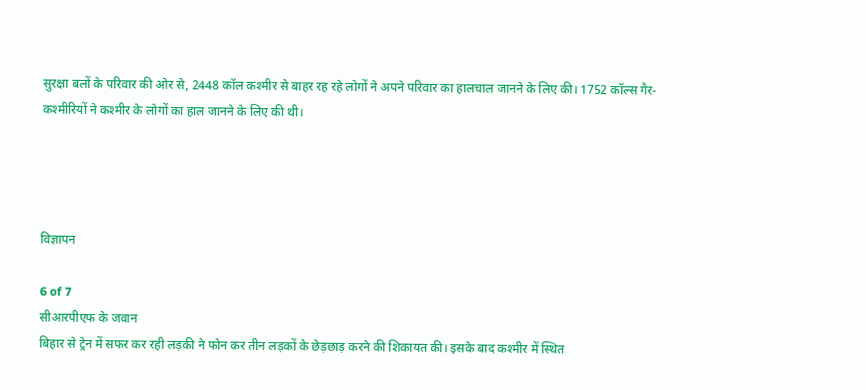सुरक्षा बलों के परिवार की ओर से, 2448 कॉल कश्मीर से बाहर रह रहे लोगों ने अपने परिवार का हालचाल जानने के लिए की। 1752 कॉल्स गैर-कश्मीरियों ने कश्मीर के लोगों का हाल जानने के लिए की थी।




विज्ञापन

6 of 7
सीआरपीएफ के जवान
बिहार से ट्रेन में सफर कर रही लड़की ने फोन कर तीन लड़कों के छेड़छाड़ करने की शिकायत की। इसके बाद कश्मीर में स्थित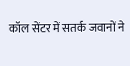कॉल सेंटर में सतर्क जवानों ने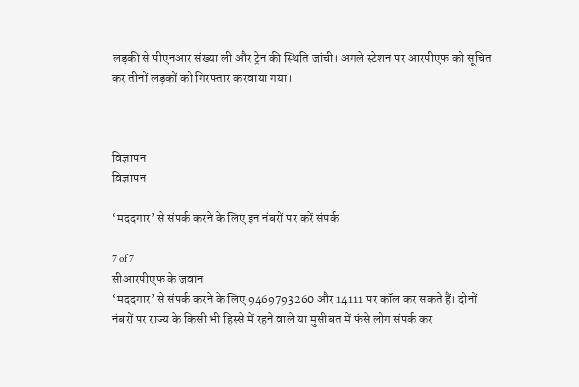लड़की से पीएनआर संख्या ली और ट्रेन की स्थिति जांची। अगले स्टेशन पर आरपीएफ को सूचित कर तीनों लड़कों को गिरफ्तार करवाया गया।



विज्ञापन
विज्ञापन

‘मददगार’ से संपर्क करने के लिए इन नंबरों पर करें संपर्क

7 of 7
सीआरपीएफ के जवान
‘मददगार’ से संपर्क करने के लिए 9469793260 और 14111 पर कॉल कर सकते हैं। दोनों नंबरों पर राज्य के किसी भी हिस्से में रहने वाले या मुसीबत में फंसे लोग संपर्क कर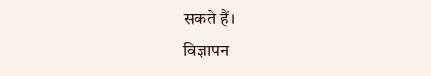सकते हैं।
विज्ञापन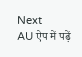Next
AU ऐप में पढ़ें